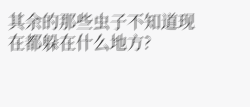其余的那些虫子不知道现在都躲在什么地方?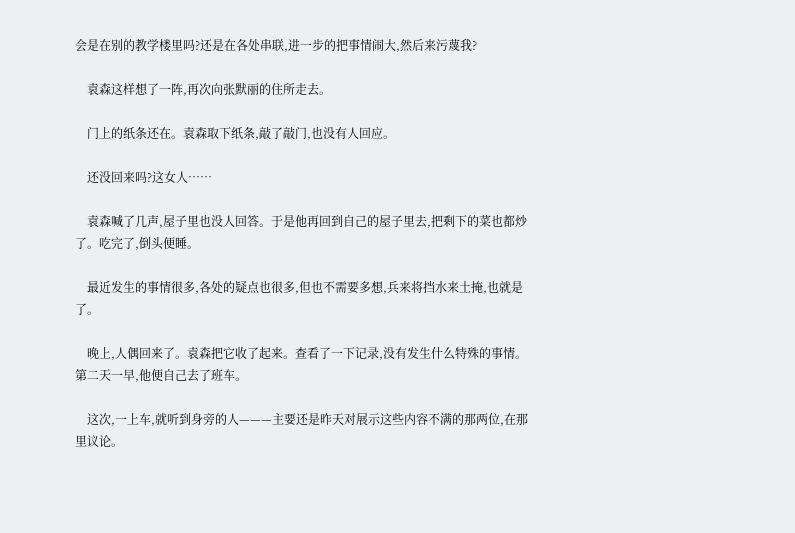会是在别的教学楼里吗?还是在各处串联,进一步的把事情闹大,然后来污蔑我?

    袁森这样想了一阵,再次向张默丽的住所走去。

    门上的纸条还在。袁森取下纸条,敲了敲门,也没有人回应。

    还没回来吗?这女人……

    袁森喊了几声,屋子里也没人回答。于是他再回到自己的屋子里去,把剩下的菜也都炒了。吃完了,倒头便睡。

    最近发生的事情很多,各处的疑点也很多,但也不需要多想,兵来将挡水来土掩,也就是了。

    晚上,人偶回来了。袁森把它收了起来。查看了一下记录,没有发生什么特殊的事情。第二天一早,他便自己去了班车。

    这次,一上车,就听到身旁的人———主要还是昨天对展示这些内容不满的那两位,在那里议论。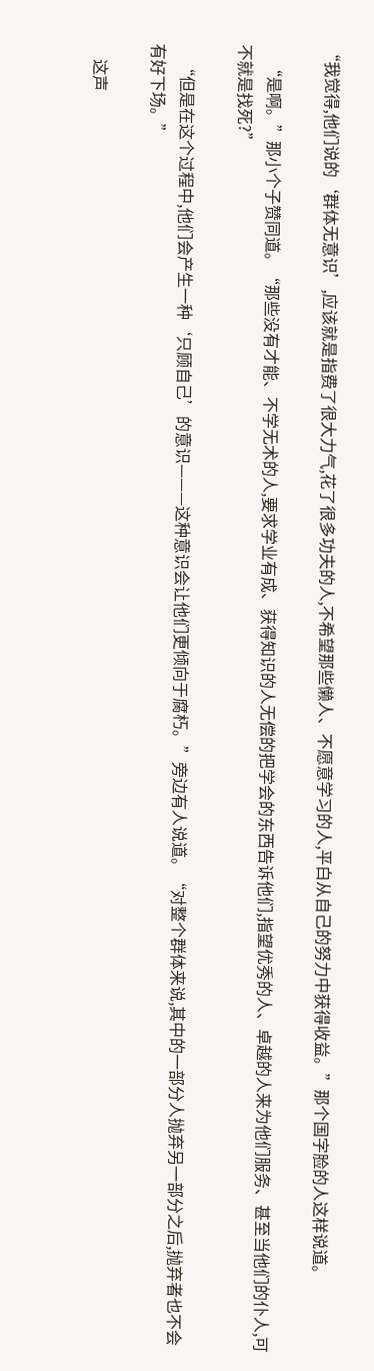“我觉得,他们说的‘群体无意识’,应该就是指费了很大力气,花了很多功夫的人,不希望那些懒人、不愿意学习的人,平白从自己的努力中获得收益。”那个国字脸的人这样说道。

    “是啊。”那小个子赞同道。“那些没有才能、不学无术的人,要求学业有成、获得知识的人无偿的把学会的东西告诉他们,指望优秀的人、卓越的人来为他们服务、甚至当他们的仆人,可不就是找死?”

    “但是在这个过程中,他们会产生一种‘只顾自己’的意识———这种意识会让他们更倾向于腐朽。”旁边有人说道。“对整个群体来说,其中的一部分人抛弃另一部分之后,抛弃者也不会有好下场。”

    这声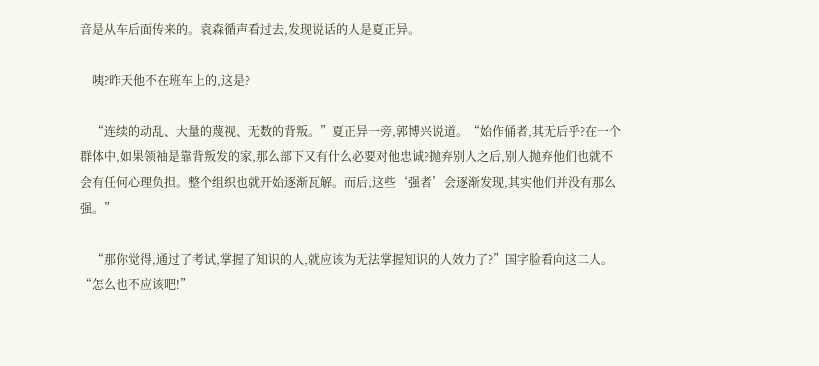音是从车后面传来的。袁森循声看过去,发现说话的人是夏正异。

    咦?昨天他不在班车上的,这是?

    “连续的动乱、大量的蔑视、无数的背叛。”夏正异一旁,郭博兴说道。“始作俑者,其无后乎?在一个群体中,如果领袖是靠背叛发的家,那么部下又有什么必要对他忠诚?抛弃别人之后,别人抛弃他们也就不会有任何心理负担。整个组织也就开始逐渐瓦解。而后,这些‘强者’会逐渐发现,其实他们并没有那么强。”

    “那你觉得,通过了考试,掌握了知识的人,就应该为无法掌握知识的人效力了?”国字脸看向这二人。“怎么也不应该吧!”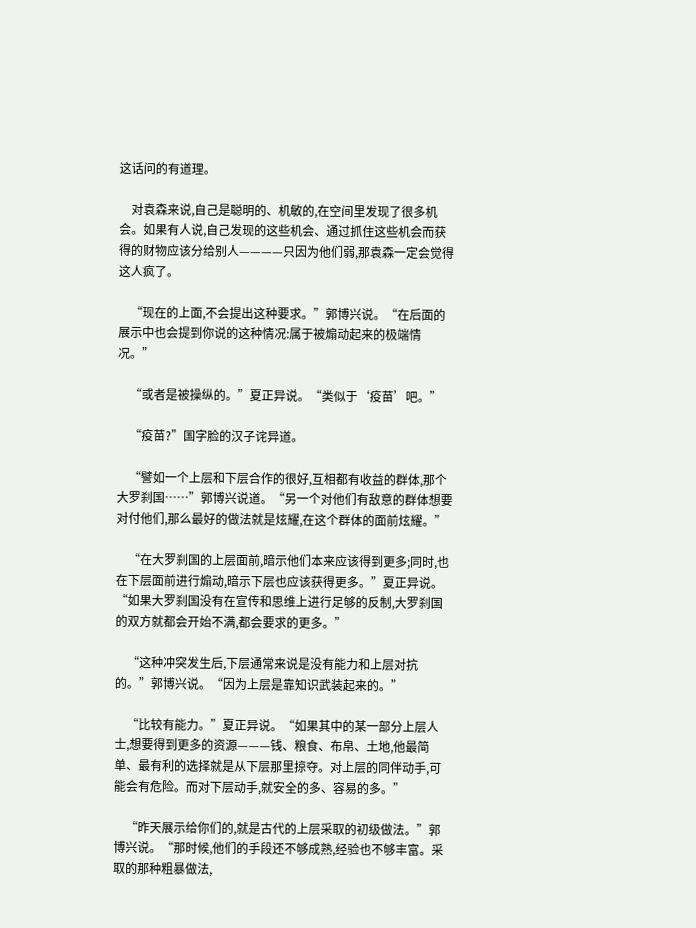这话问的有道理。

    对袁森来说,自己是聪明的、机敏的,在空间里发现了很多机会。如果有人说,自己发现的这些机会、通过抓住这些机会而获得的财物应该分给别人————只因为他们弱,那袁森一定会觉得这人疯了。

    “现在的上面,不会提出这种要求。”郭博兴说。“在后面的展示中也会提到你说的这种情况:属于被煽动起来的极端情况。”

    “或者是被操纵的。”夏正异说。“类似于‘疫苗’吧。”

    “疫苗?”国字脸的汉子诧异道。

    “譬如一个上层和下层合作的很好,互相都有收益的群体,那个大罗刹国……”郭博兴说道。“另一个对他们有敌意的群体想要对付他们,那么最好的做法就是炫耀,在这个群体的面前炫耀。”

    “在大罗刹国的上层面前,暗示他们本来应该得到更多;同时,也在下层面前进行煽动,暗示下层也应该获得更多。”夏正异说。“如果大罗刹国没有在宣传和思维上进行足够的反制,大罗刹国的双方就都会开始不满,都会要求的更多。”

    “这种冲突发生后,下层通常来说是没有能力和上层对抗的。”郭博兴说。“因为上层是靠知识武装起来的。”

    “比较有能力。”夏正异说。“如果其中的某一部分上层人士,想要得到更多的资源———钱、粮食、布帛、土地,他最简单、最有利的选择就是从下层那里掠夺。对上层的同伴动手,可能会有危险。而对下层动手,就安全的多、容易的多。”

    “昨天展示给你们的,就是古代的上层采取的初级做法。”郭博兴说。“那时候,他们的手段还不够成熟,经验也不够丰富。采取的那种粗暴做法,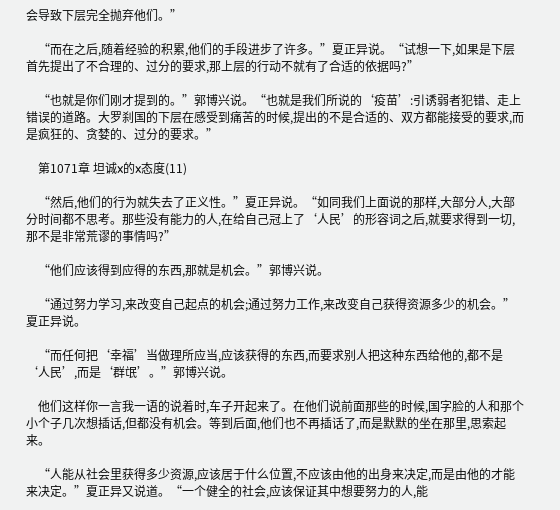会导致下层完全抛弃他们。”

    “而在之后,随着经验的积累,他们的手段进步了许多。”夏正异说。“试想一下,如果是下层首先提出了不合理的、过分的要求,那上层的行动不就有了合适的依据吗?”

    “也就是你们刚才提到的。”郭博兴说。“也就是我们所说的‘疫苗’:引诱弱者犯错、走上错误的道路。大罗刹国的下层在感受到痛苦的时候,提出的不是合适的、双方都能接受的要求,而是疯狂的、贪婪的、过分的要求。”

    第1071章 坦诚x的x态度(11)

    “然后,他们的行为就失去了正义性。”夏正异说。“如同我们上面说的那样,大部分人,大部分时间都不思考。那些没有能力的人,在给自己冠上了‘人民’的形容词之后,就要求得到一切,那不是非常荒谬的事情吗?”

    “他们应该得到应得的东西,那就是机会。”郭博兴说。

    “通过努力学习,来改变自己起点的机会;通过努力工作,来改变自己获得资源多少的机会。”夏正异说。

    “而任何把‘幸福’当做理所应当,应该获得的东西,而要求别人把这种东西给他的,都不是‘人民’,而是‘群氓’。”郭博兴说。

    他们这样你一言我一语的说着时,车子开起来了。在他们说前面那些的时候,国字脸的人和那个小个子几次想插话,但都没有机会。等到后面,他们也不再插话了,而是默默的坐在那里,思索起来。

    “人能从社会里获得多少资源,应该居于什么位置,不应该由他的出身来决定,而是由他的才能来决定。”夏正异又说道。“一个健全的社会,应该保证其中想要努力的人,能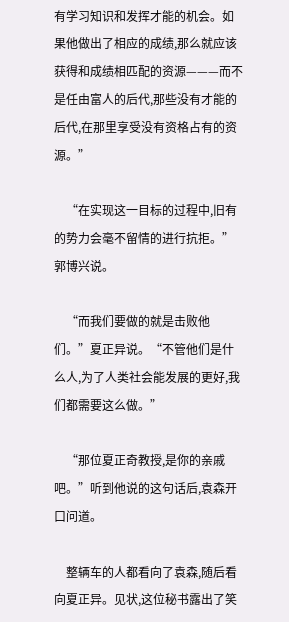有学习知识和发挥才能的机会。如果他做出了相应的成绩,那么就应该获得和成绩相匹配的资源———而不是任由富人的后代,那些没有才能的后代,在那里享受没有资格占有的资源。”

    “在实现这一目标的过程中,旧有的势力会毫不留情的进行抗拒。”郭博兴说。

    “而我们要做的就是击败他们。”夏正异说。“不管他们是什么人,为了人类社会能发展的更好,我们都需要这么做。”

    “那位夏正奇教授,是你的亲戚吧。”听到他说的这句话后,袁森开口问道。

    整辆车的人都看向了袁森,随后看向夏正异。见状,这位秘书露出了笑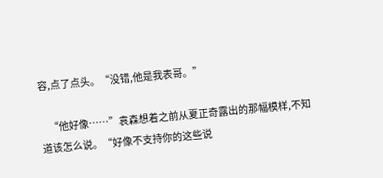容,点了点头。“没错,他是我表哥。”

    “他好像……”袁森想着之前从夏正奇露出的那幅模样,不知道该怎么说。“好像不支持你的这些说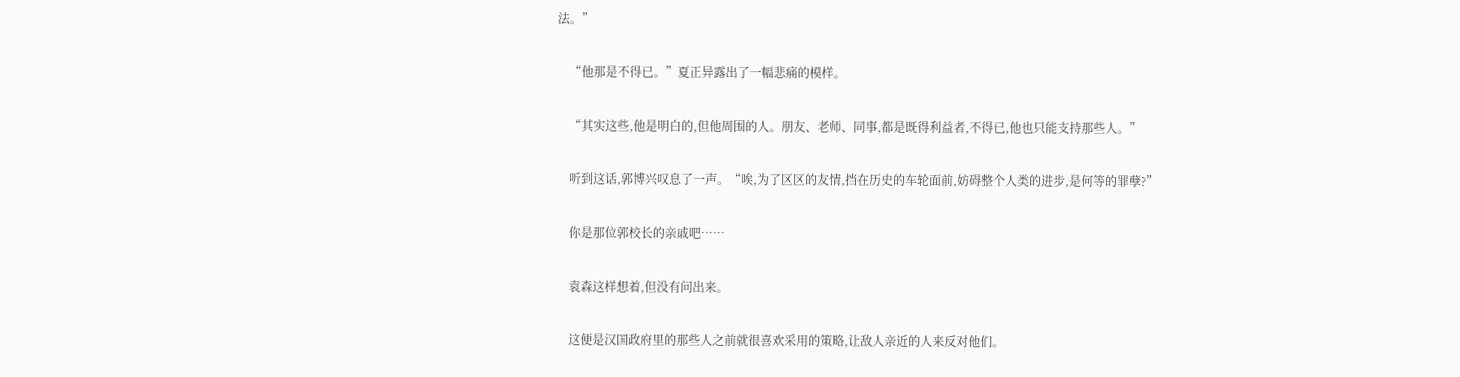法。”

    “他那是不得已。”夏正异露出了一幅悲痛的模样。

    “其实这些,他是明白的,但他周围的人。朋友、老师、同事,都是既得利益者,不得已,他也只能支持那些人。”

    听到这话,郭博兴叹息了一声。“唉,为了区区的友情,挡在历史的车轮面前,妨碍整个人类的进步,是何等的罪孽?”

    你是那位郭校长的亲戚吧……

    袁森这样想着,但没有问出来。

    这便是汉国政府里的那些人之前就很喜欢采用的策略,让敌人亲近的人来反对他们。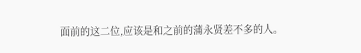面前的这二位,应该是和之前的蒲永贤差不多的人。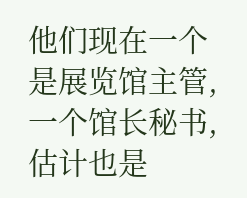他们现在一个是展览馆主管,一个馆长秘书,估计也是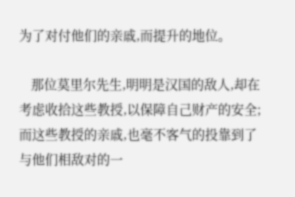为了对付他们的亲戚,而提升的地位。

    那位莫里尔先生,明明是汉国的敌人,却在考虑收拾这些教授,以保障自己财产的安全;而这些教授的亲戚,也毫不客气的投靠到了与他们相敌对的一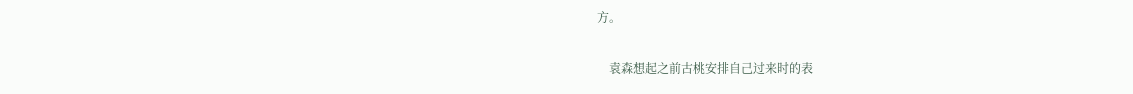方。

    袁森想起之前古桃安排自己过来时的表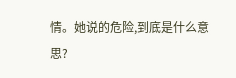情。她说的危险,到底是什么意思?